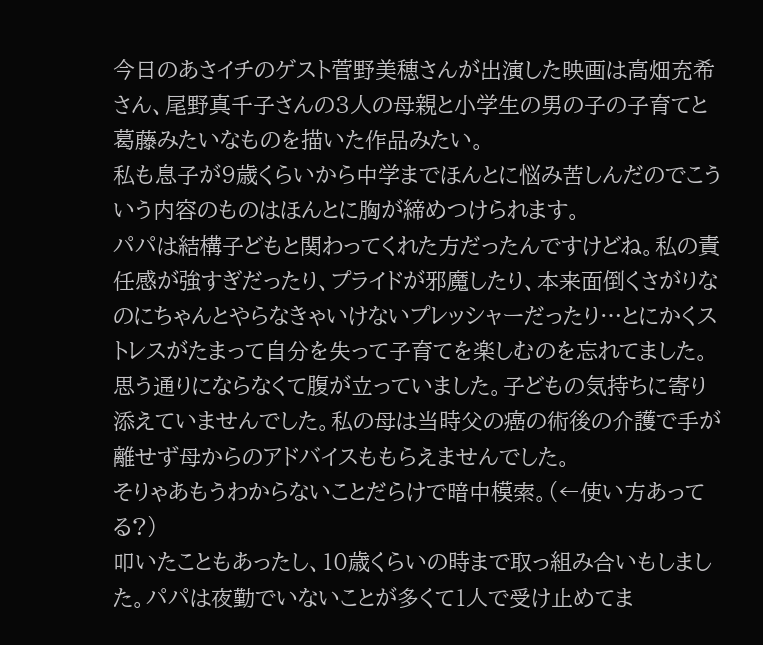今日のあさイチのゲスト菅野美穂さんが出演した映画は高畑充希さん、尾野真千子さんの3人の母親と小学生の男の子の子育てと葛藤みたいなものを描いた作品みたい。
私も息子が9歳くらいから中学までほんとに悩み苦しんだのでこういう内容のものはほんとに胸が締めつけられます。
パパは結構子どもと関わってくれた方だったんですけどね。私の責任感が強すぎだったり、プライドが邪魔したり、本来面倒くさがりなのにちゃんとやらなきゃいけないプレッシャーだったり…とにかくストレスがたまって自分を失って子育てを楽しむのを忘れてました。
思う通りにならなくて腹が立っていました。子どもの気持ちに寄り添えていませんでした。私の母は当時父の癌の術後の介護で手が離せず母からのアドバイスももらえませんでした。
そりゃあもうわからないことだらけで暗中模索。(←使い方あってる?)
叩いたこともあったし、10歳くらいの時まで取っ組み合いもしました。パパは夜勤でいないことが多くて1人で受け止めてま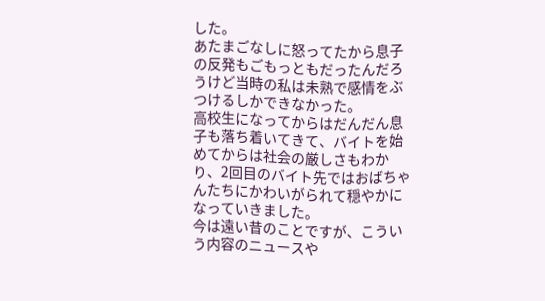した。
あたまごなしに怒ってたから息子の反発もごもっともだったんだろうけど当時の私は未熟で感情をぶつけるしかできなかった。
高校生になってからはだんだん息子も落ち着いてきて、バイトを始めてからは社会の厳しさもわかり、2回目のバイト先ではおばちゃんたちにかわいがられて穏やかになっていきました。
今は遠い昔のことですが、こういう内容のニュースや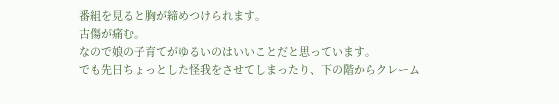番組を見ると胸が締めつけられます。
古傷が痛む。
なので娘の子育てがゆるいのはいいことだと思っています。
でも先日ちょっとした怪我をさせてしまったり、下の階からクレーム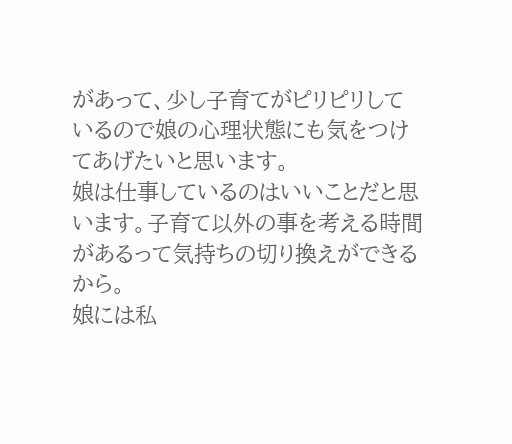があって、少し子育てがピリピリしているので娘の心理状態にも気をつけてあげたいと思います。
娘は仕事しているのはいいことだと思います。子育て以外の事を考える時間があるって気持ちの切り換えができるから。
娘には私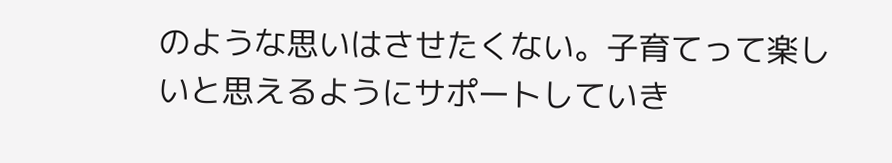のような思いはさせたくない。子育てって楽しいと思えるようにサポートしていき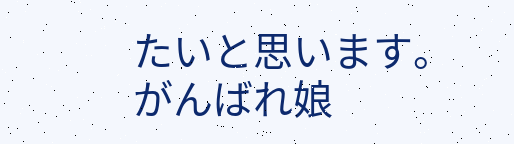たいと思います。
がんばれ娘